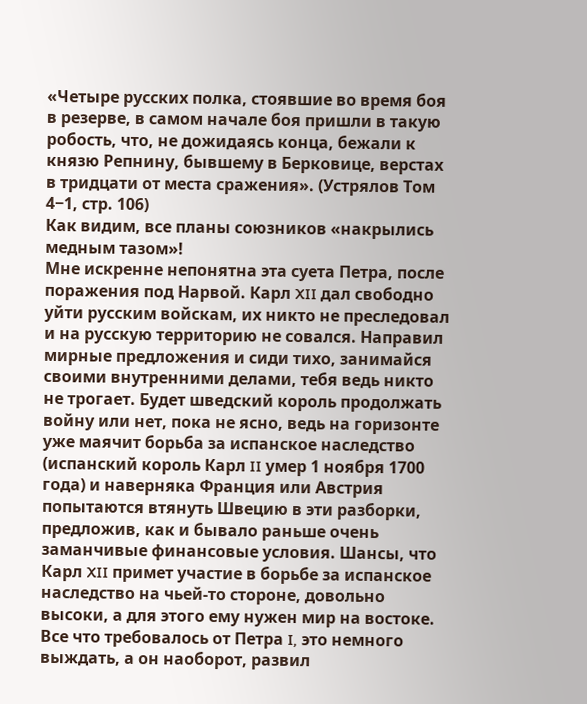«Четыре русских полка, стоявшие во время боя в резерве, в самом начале боя пришли в такую робость, что, не дожидаясь конца, бежали к князю Репнину, бывшему в Берковице, верстах в тридцати от места сражения». (Устрялов Том 4−1, стр. 106)
Как видим, все планы союзников «накрылись медным тазом»!
Мне искренне непонятна эта суета Петра, после поражения под Нарвой. Карл XII дал свободно уйти русским войскам, их никто не преследовал и на русскую территорию не совался. Направил мирные предложения и сиди тихо, занимайся своими внутренними делами, тебя ведь никто не трогает. Будет шведский король продолжать войну или нет, пока не ясно, ведь на горизонте уже маячит борьба за испанское наследство (испанский король Карл II умер 1 ноября 1700 года) и наверняка Франция или Австрия попытаются втянуть Швецию в эти разборки, предложив, как и бывало раньше очень заманчивые финансовые условия. Шансы, что Карл XII примет участие в борьбе за испанское наследство на чьей-то стороне, довольно высоки, а для этого ему нужен мир на востоке. Все что требовалось от Петра I, это немного выждать, а он наоборот, развил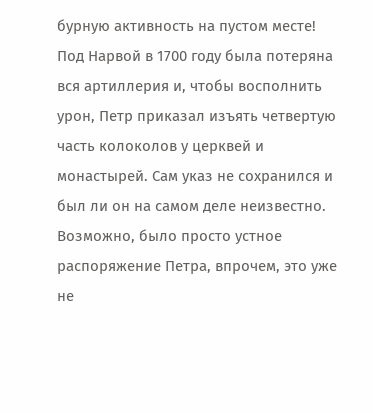бурную активность на пустом месте!
Под Нарвой в 1700 году была потеряна вся артиллерия и, чтобы восполнить урон, Петр приказал изъять четвертую часть колоколов у церквей и монастырей. Сам указ не сохранился и был ли он на самом деле неизвестно. Возможно, было просто устное распоряжение Петра, впрочем, это уже не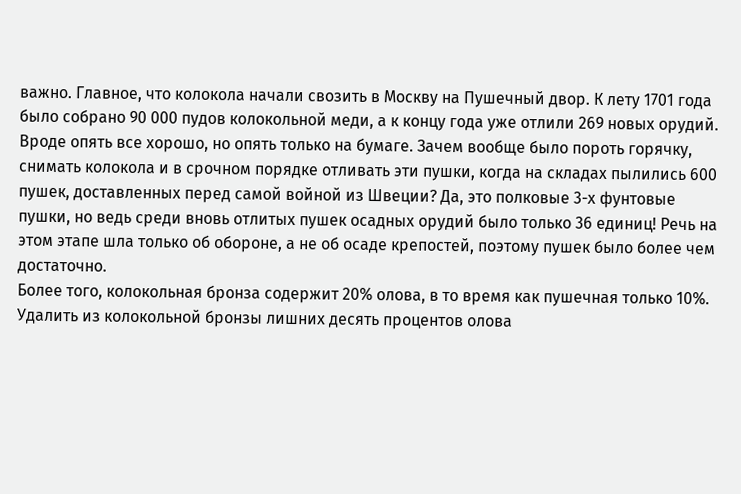важно. Главное, что колокола начали свозить в Москву на Пушечный двор. К лету 1701 года было собрано 90 000 пудов колокольной меди, а к концу года уже отлили 269 новых орудий.
Вроде опять все хорошо, но опять только на бумаге. Зачем вообще было пороть горячку, снимать колокола и в срочном порядке отливать эти пушки, когда на складах пылились 600 пушек, доставленных перед самой войной из Швеции? Да, это полковые 3-х фунтовые пушки, но ведь среди вновь отлитых пушек осадных орудий было только 36 единиц! Речь на этом этапе шла только об обороне, а не об осаде крепостей, поэтому пушек было более чем достаточно.
Более того, колокольная бронза содержит 20% олова, в то время как пушечная только 10%. Удалить из колокольной бронзы лишних десять процентов олова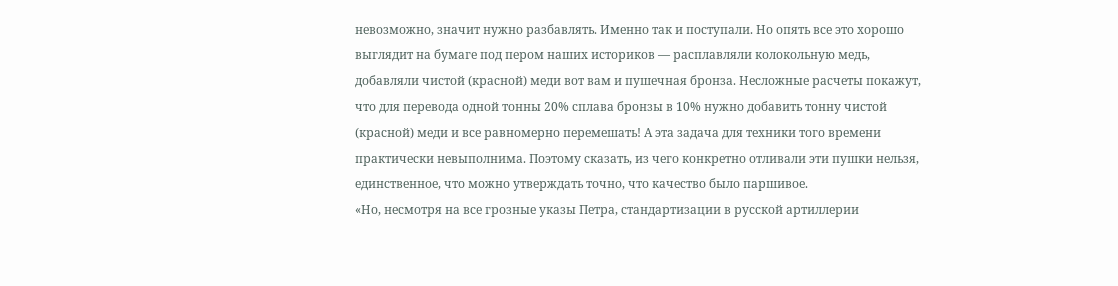невозможно, значит нужно разбавлять. Именно так и поступали. Но опять все это хорошо выглядит на бумаге под пером наших историков — расплавляли колокольную медь, добавляли чистой (красной) меди вот вам и пушечная бронза. Несложные расчеты покажут, что для перевода одной тонны 20% сплава бронзы в 10% нужно добавить тонну чистой (красной) меди и все равномерно перемешать! А эта задача для техники того времени практически невыполнима. Поэтому сказать, из чего конкретно отливали эти пушки нельзя, единственное, что можно утверждать точно, что качество было паршивое.
«Но, несмотря на все грозные указы Петра, стандартизации в русской артиллерии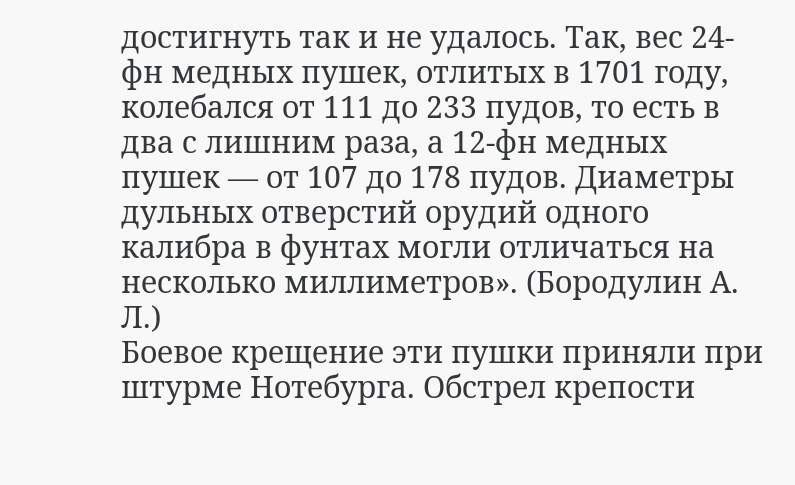достигнуть так и не удалось. Так, вес 24-фн медных пушек, отлитых в 1701 году, колебался от 111 до 233 пудов, то есть в два с лишним раза, а 12-фн медных пушек — от 107 до 178 пудов. Диаметры дульных отверстий орудий одного калибра в фунтах могли отличаться на несколько миллиметров». (Бородулин А. Л.)
Боевое крещение эти пушки приняли при штурме Нотебурга. Обстрел крепости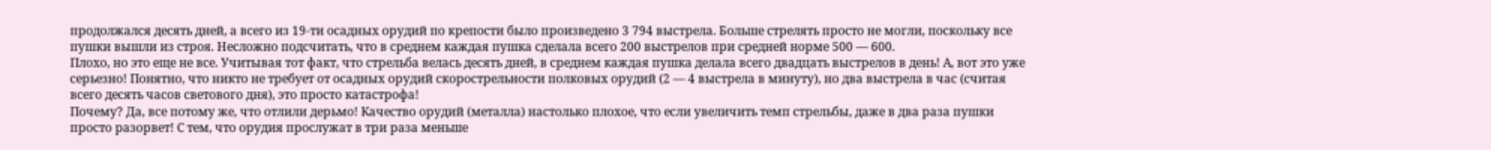продолжался десять дней, а всего из 19-ти осадных орудий по крепости было произведено 3 794 выстрела. Больше стрелять просто не могли, поскольку все пушки вышли из строя. Несложно подсчитать, что в среднем каждая пушка сделала всего 200 выстрелов при средней норме 500 — 600.
Плохо, но это еще не все. Учитывая тот факт, что стрельба велась десять дней, в среднем каждая пушка делала всего двадцать выстрелов в день! А, вот это уже серьезно! Понятно, что никто не требует от осадных орудий скорострельности полковых орудий (2 — 4 выстрела в минуту), но два выстрела в час (считая всего десять часов светового дня), это просто катастрофа!
Почему? Да, все потому же, что отлили дерьмо! Качество орудий (металла) настолько плохое, что если увеличить темп стрельбы, даже в два раза пушки просто разорвет! С тем, что орудия прослужат в три раза меньше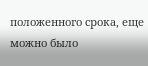положенного срока, еще можно было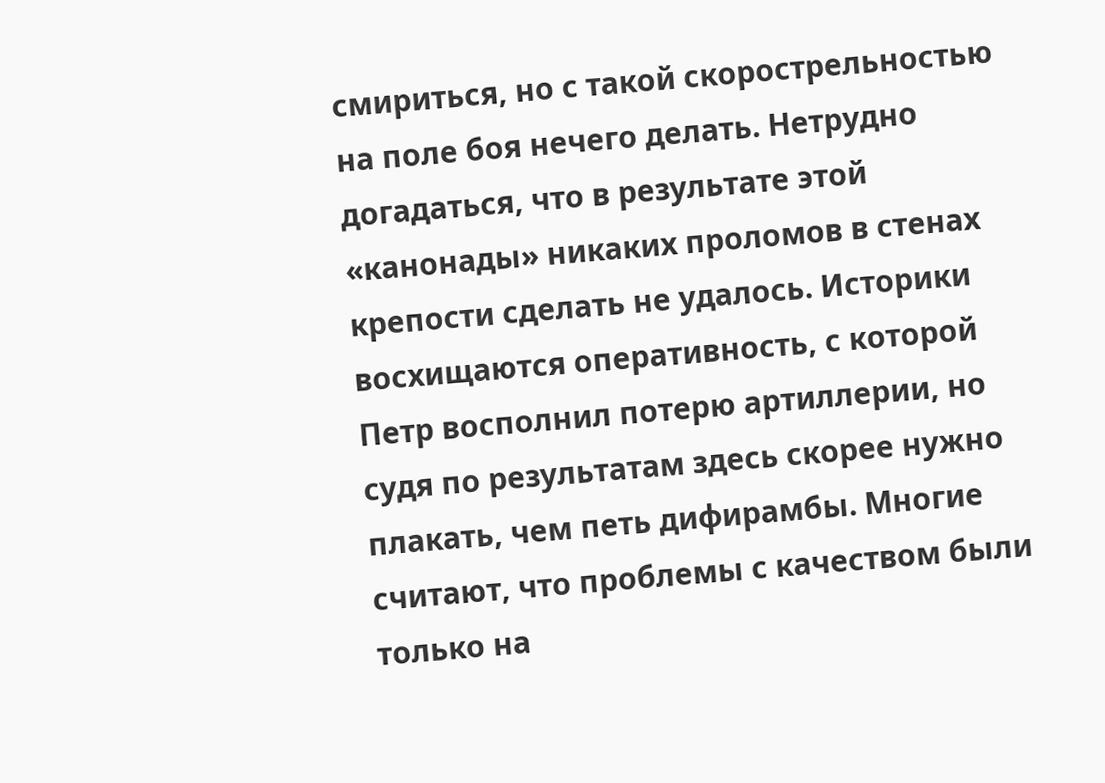смириться, но с такой скорострельностью на поле боя нечего делать. Нетрудно догадаться, что в результате этой «канонады» никаких проломов в стенах крепости сделать не удалось. Историки восхищаются оперативность, с которой Петр восполнил потерю артиллерии, но судя по результатам здесь скорее нужно плакать, чем петь дифирамбы. Многие считают, что проблемы с качеством были только на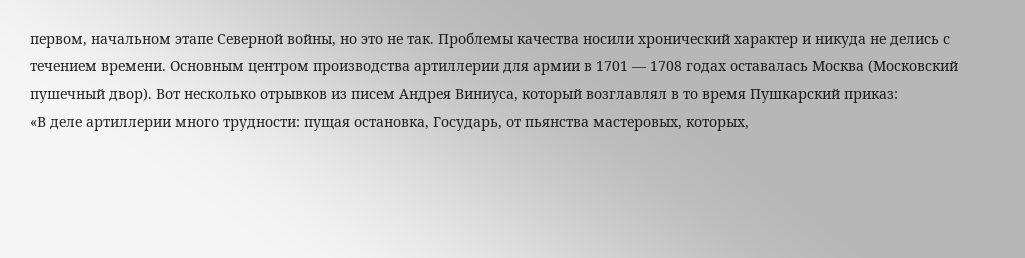первом, начальном этапе Северной войны, но это не так. Проблемы качества носили хронический характер и никуда не делись с течением времени. Основным центром производства артиллерии для армии в 1701 — 1708 годах оставалась Москва (Московский пушечный двор). Вот несколько отрывков из писем Андрея Виниуса, который возглавлял в то время Пушкарский приказ:
«В деле артиллерии много трудности: пущая остановка, Государь, от пьянства мастеровых, которых,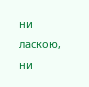ни ласкою, ни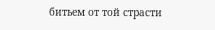битьем от той страсти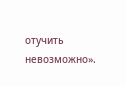отучить невозможно».